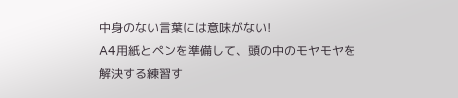中身のない言葉には意味がない!
A4用紙とペンを準備して、頭の中のモヤモヤを解決する練習す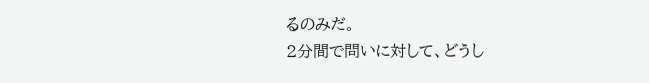るのみだ。
2分間で問いに対して、どうし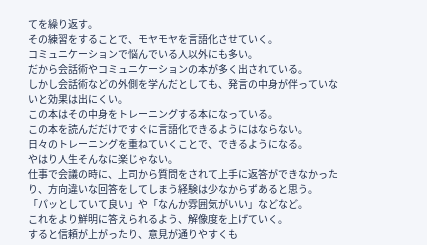てを繰り返す。
その練習をすることで、モヤモヤを言語化させていく。
コミュニケーションで悩んでいる人以外にも多い。
だから会話術やコミュニケーションの本が多く出されている。
しかし会話術などの外側を学んだとしても、発言の中身が伴っていないと効果は出にくい。
この本はその中身をトレーニングする本になっている。
この本を読んだだけですぐに言語化できるようにはならない。
日々のトレーニングを重ねていくことで、できるようになる。
やはり人生そんなに楽じゃない。
仕事で会議の時に、上司から質問をされて上手に返答ができなかったり、方向違いな回答をしてしまう経験は少なからずあると思う。
「パッとしていて良い」や「なんか雰囲気がいい」などなど。
これをより鮮明に答えられるよう、解像度を上げていく。
すると信頼が上がったり、意見が通りやすくも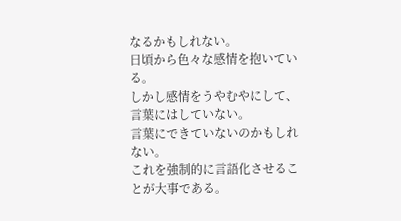なるかもしれない。
日頃から色々な感情を抱いている。
しかし感情をうやむやにして、言葉にはしていない。
言葉にできていないのかもしれない。
これを強制的に言語化させることが大事である。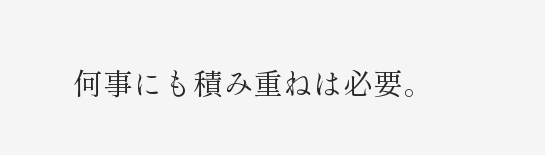何事にも積み重ねは必要。